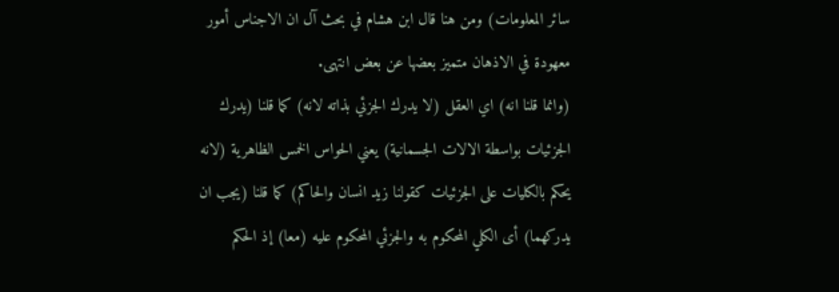سائر المعلومات) ومن هنا قال ابن هشام في بحث آل ان الاجناس أمور معهودة في الاذهان متميز بعضها عن بعض انتهى.
(وانما قلنا انه) اي العقل (لا يدرك الجزئي بذاته لانه) كما قلنا (يدرك الجزئيات بواسطة الالات الجسمانية) يعني الحواس الخمس الظاهرية (لانه يحكم بالكليات على الجزئيات كقولنا زيد انسان والحاكم) كما قلنا (يجب ان يدركهما) أى الكلي المحكوم به والجزئي المحكوم عليه (معا) إذ الحكم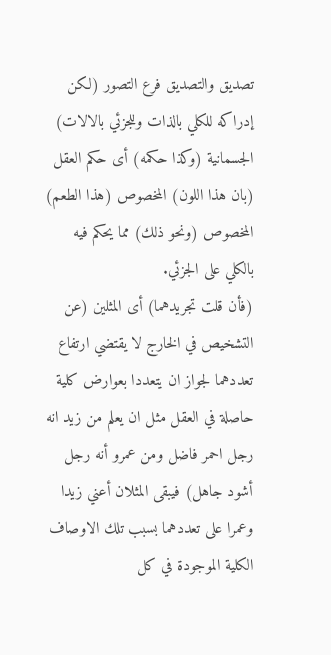تصديق والتصديق فرع التصور (لكن إدراكه للكلي بالذات وللجزئي بالالات) الجسمانية (وكذا حكمه) أى حكم العقل (بان هذا اللون) المخصوص (هذا الطعم) المخصوص (ونحو ذلك) مما يحكم فيه بالكلي على الجزئي.
(فأن قلت تجريدهما) أى المثلين (عن التشخيص في الخارج لا يقتضي ارتفاع تعددهما لجواز ان يتعددا بعوارض كلية حاصلة في العقل مثل ان يعلم من زيد انه رجل احمر فاضل ومن عمرو أنه رجل أشود جاهل) فيبقى المثلان أعني زيدا وعمرا على تعددهما بسبب تلك الاوصاف الكلية الموجودة في كل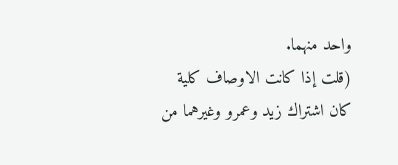واحد منهما.
(قلت إذا كانت الاوصاف كلية كان اشتراك زيد وعمرو وغيرهما من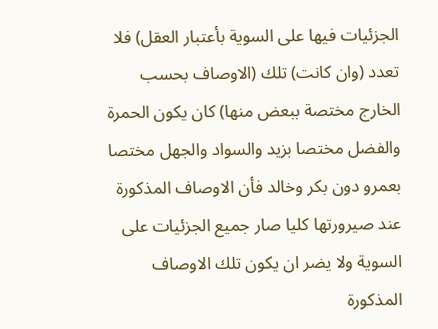الجزئيات فيها على السوية بأعتبار العقل) فلا تعدد (وان كانت) تلك (الاوصاف بحسب الخارج مختصة ببعض منها) كان يكون الحمرة والفضل مختصا بزيد والسواد والجهل مختصا بعمرو دون بكر وخالد فأن الاوصاف المذكورة عند صيرورتها كليا صار جميع الجزئيات على السوية ولا يضر ان يكون تلك الاوصاف المذكورة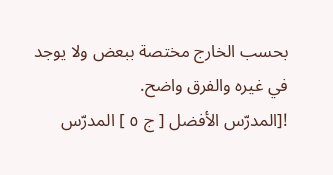بحسب الخارج مختصة ببعض ولا يوجد في غيره والفرق واضح.
![المدرّس الأفضل [ ج ٥ ] المدرّس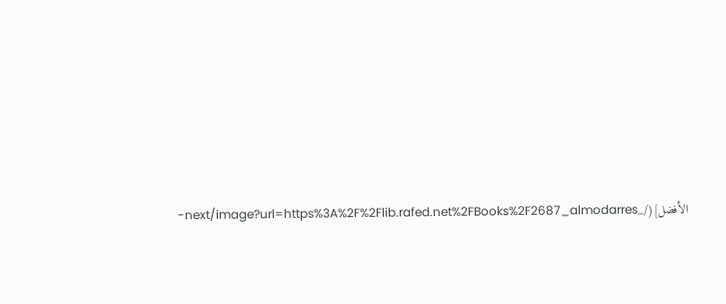الأفضل](/_next/image?url=https%3A%2F%2Flib.rafed.net%2FBooks%2F2687_almodarres-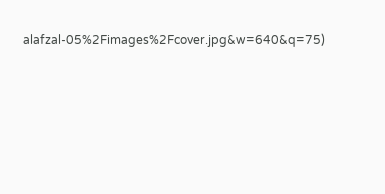alafzal-05%2Fimages%2Fcover.jpg&w=640&q=75)